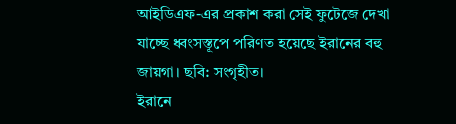আইডিএফ-এর প্রকাশ করা সেই ফুটেজে দেখা যাচ্ছে ধ্বংসস্তূপে পরিণত হয়েছে ইরানের বহু জায়গা। ছবি: সংগৃহীত।
ইরানে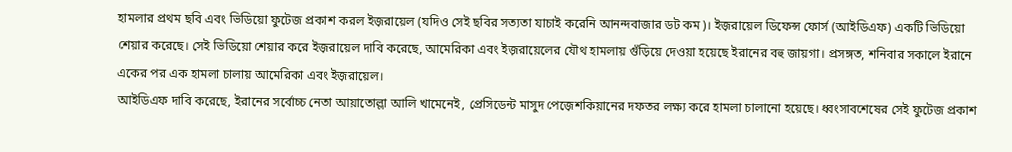হামলার প্রথম ছবি এবং ভিডিয়ো ফুটেজ প্রকাশ করল ইজ়রায়েল (যদিও সেই ছবির সত্যতা যাচাই করেনি আনন্দবাজার ডট কম)। ইজ়রায়েল ডিফেন্স ফোর্স (আইডিএফ) একটি ভিডিয়ো শেয়ার করেছে। সেই ভিডিয়ো শেয়ার করে ইজ়রায়েল দাবি করেছে, আমেরিকা এবং ইজ়রায়েলের যৌথ হামলায় গুঁড়িয়ে দেওয়া হয়েছে ইরানের বহু জায়গা। প্রসঙ্গত, শনিবার সকালে ইরানে একের পর এক হামলা চালায় আমেরিকা এবং ইজ়রায়েল।
আইডিএফ দাবি করেছে, ইরানের সর্বোচ্চ নেতা আয়াতোল্লা আলি খামেনেই, প্রেসিডেন্ট মাসুদ পেজ়েশকিয়ানের দফতর লক্ষ্য করে হামলা চালানো হয়েছে। ধ্বংসাবশেষের সেই ফুটেজ প্রকাশ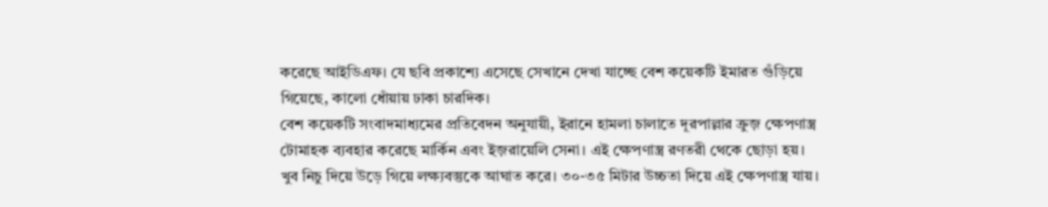করেছে আইডিএফ। যে ছবি প্রকাশ্যে এসেছে সেখানে দেখা যাচ্ছে বেশ কয়েকটি ইমারত গুঁড়িয়ে গিয়েছে, কালো ধোঁয়ায় ঢাকা চারদিক।
বেশ কয়েকটি সংবাদমাধ্যমের প্রতিবেদন অনুযায়ী, ইরানে হামলা চালাতে দূরপাল্লার ক্রুজ় ক্ষেপণাস্ত্র টোমাহক ব্যবহার করেছে মার্কিন এবং ইজ়রায়েলি সেনা। এই ক্ষেপণাস্ত্র রণতরী থেকে ছোড়া হয়। খুব নিচু দিয়ে উড়ে গিয়ে লক্ষ্যবস্তুকে আঘাত করে। ৩০-৩৫ মিটার উচ্চতা দিয়ে এই ক্ষেপণাস্ত্র যায়।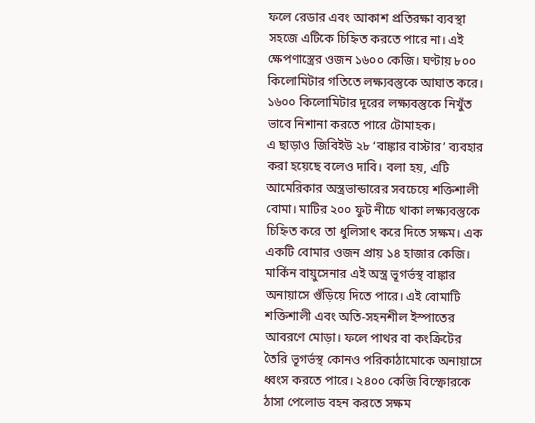ফলে রেডার এবং আকাশ প্রতিরক্ষা ব্যবস্থা সহজে এটিকে চিহ্নিত করতে পারে না। এই ক্ষেপণাস্ত্রের ওজন ১৬০০ কেজি। ঘণ্টায় ৮০০ কিলোমিটার গতিতে লক্ষ্যবস্তুকে আঘাত করে। ১৬০০ কিলোমিটার দূরের লক্ষ্যবস্তুকে নিখুঁত ভাবে নিশানা করতে পারে টোমাহক।
এ ছাড়াও জিবিইউ ২৮ ‘বাঙ্কার বাস্টার’ ব্যবহার করা হয়েছে বলেও দাবি। বলা হয়, এটি আমেরিকার অস্ত্রভান্ডারের সবচেয়ে শক্তিশালী বোমা। মাটির ২০০ ফুট নীচে থাকা লক্ষ্যবস্তুকে চিহ্নিত করে তা ধুলিসাৎ করে দিতে সক্ষম। এক একটি বোমার ওজন প্রায় ১৪ হাজার কেজি। মার্কিন বায়ুসেনার এই অস্ত্র ভূগর্ভস্থ বাঙ্কার অনায়াসে গুঁড়িয়ে দিতে পারে। এই বোমাটি শক্তিশালী এবং অতি-সহনশীল ইস্পাতের আবরণে মোড়া। ফলে পাথর বা কংক্রিটের তৈরি ভূগর্ভস্থ কোনও পরিকাঠামোকে অনায়াসে ধ্বংস করতে পারে। ২৪০০ কেজি বিস্ফোরকে ঠাসা পেলোড বহন করতে সক্ষম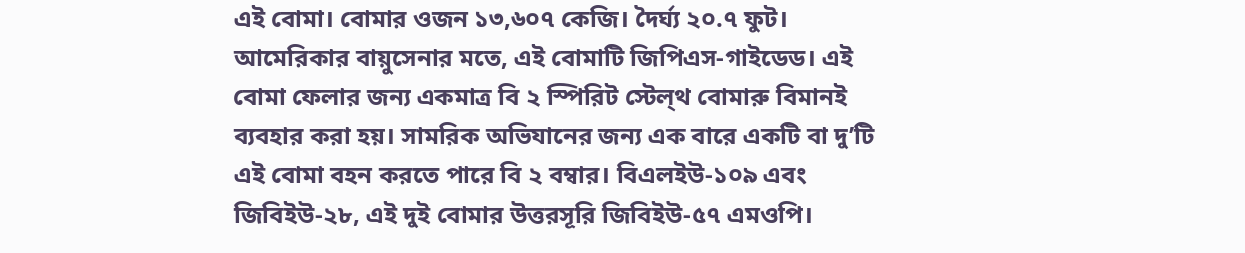এই বোমা। বোমার ওজন ১৩,৬০৭ কেজি। দৈর্ঘ্য ২০.৭ ফুট। আমেরিকার বায়ুসেনার মতে, এই বোমাটি জিপিএস-গাইডেড। এই বোমা ফেলার জন্য একমাত্র বি ২ স্পিরিট স্টেল্থ বোমারু বিমানই ব্যবহার করা হয়। সামরিক অভিযানের জন্য এক বারে একটি বা দু’টি এই বোমা বহন করতে পারে বি ২ বম্বার। বিএলইউ-১০৯ এবং জিবিইউ-২৮, এই দুই বোমার উত্তরসূরি জিবিইউ-৫৭ এমওপি।